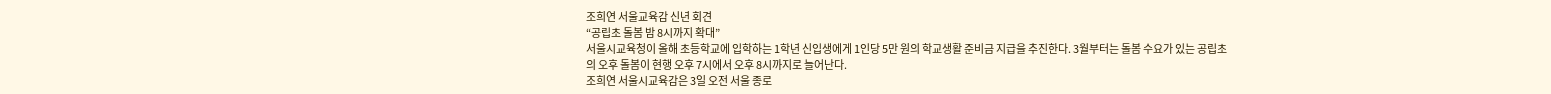조희연 서울교육감 신년 회견
“공립초 돌봄 밤 8시까지 확대”
서울시교육청이 올해 초등학교에 입학하는 1학년 신입생에게 1인당 5만 원의 학교생활 준비금 지급을 추진한다. 3월부터는 돌봄 수요가 있는 공립초의 오후 돌봄이 현행 오후 7시에서 오후 8시까지로 늘어난다.
조희연 서울시교육감은 3일 오전 서울 종로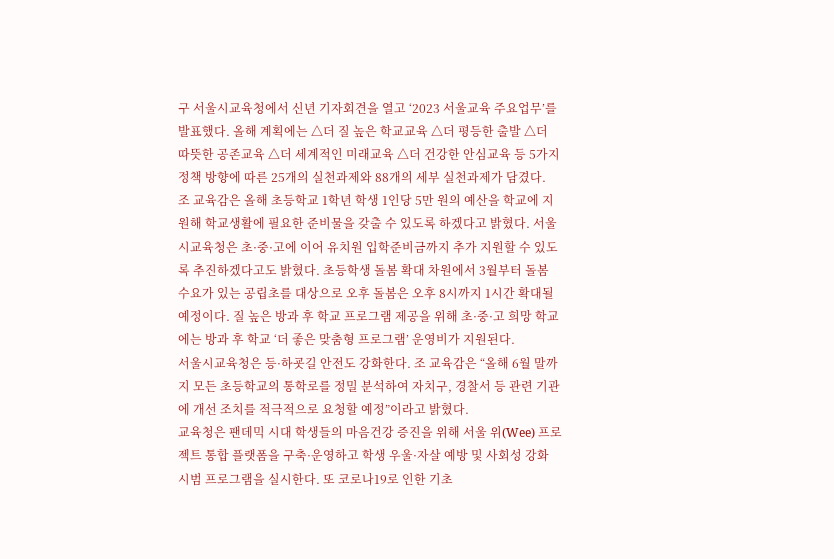구 서울시교육청에서 신년 기자회견을 열고 ‘2023 서울교육 주요업무’를 발표했다. 올해 계획에는 △더 질 높은 학교교육 △더 평등한 출발 △더 따뜻한 공존교육 △더 세계적인 미래교육 △더 건강한 안심교육 등 5가지 정책 방향에 따른 25개의 실천과제와 88개의 세부 실천과제가 담겼다.
조 교육감은 올해 초등학교 1학년 학생 1인당 5만 원의 예산을 학교에 지원해 학교생활에 필요한 준비물을 갖출 수 있도록 하겠다고 밝혔다. 서울시교육청은 초·중·고에 이어 유치원 입학준비금까지 추가 지원할 수 있도록 추진하겠다고도 밝혔다. 초등학생 돌봄 확대 차원에서 3월부터 돌봄 수요가 있는 공립초를 대상으로 오후 돌봄은 오후 8시까지 1시간 확대될 예정이다. 질 높은 방과 후 학교 프로그램 제공을 위해 초·중·고 희망 학교에는 방과 후 학교 ‘더 좋은 맞춤형 프로그램’ 운영비가 지원된다.
서울시교육청은 등·하굣길 안전도 강화한다. 조 교육감은 “올해 6월 말까지 모든 초등학교의 통학로를 정밀 분석하여 자치구, 경찰서 등 관련 기관에 개선 조치를 적극적으로 요청할 예정”이라고 밝혔다.
교육청은 팬데믹 시대 학생들의 마음건강 증진을 위해 서울 위(Wee) 프로젝트 통합 플랫폼을 구축·운영하고 학생 우울·자살 예방 및 사회성 강화 시범 프로그램을 실시한다. 또 코로나19로 인한 기초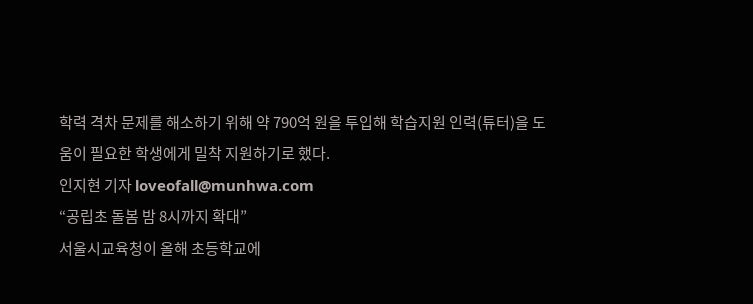학력 격차 문제를 해소하기 위해 약 790억 원을 투입해 학습지원 인력(튜터)을 도움이 필요한 학생에게 밀착 지원하기로 했다.
인지현 기자 loveofall@munhwa.com
“공립초 돌봄 밤 8시까지 확대”
서울시교육청이 올해 초등학교에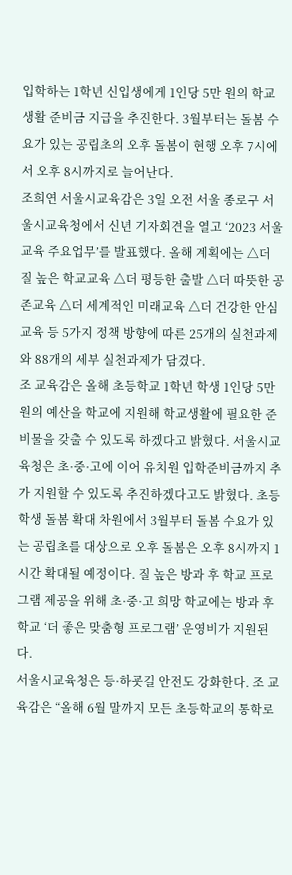입학하는 1학년 신입생에게 1인당 5만 원의 학교생활 준비금 지급을 추진한다. 3월부터는 돌봄 수요가 있는 공립초의 오후 돌봄이 현행 오후 7시에서 오후 8시까지로 늘어난다.
조희연 서울시교육감은 3일 오전 서울 종로구 서울시교육청에서 신년 기자회견을 열고 ‘2023 서울교육 주요업무’를 발표했다. 올해 계획에는 △더 질 높은 학교교육 △더 평등한 출발 △더 따뜻한 공존교육 △더 세계적인 미래교육 △더 건강한 안심교육 등 5가지 정책 방향에 따른 25개의 실천과제와 88개의 세부 실천과제가 담겼다.
조 교육감은 올해 초등학교 1학년 학생 1인당 5만 원의 예산을 학교에 지원해 학교생활에 필요한 준비물을 갖출 수 있도록 하겠다고 밝혔다. 서울시교육청은 초·중·고에 이어 유치원 입학준비금까지 추가 지원할 수 있도록 추진하겠다고도 밝혔다. 초등학생 돌봄 확대 차원에서 3월부터 돌봄 수요가 있는 공립초를 대상으로 오후 돌봄은 오후 8시까지 1시간 확대될 예정이다. 질 높은 방과 후 학교 프로그램 제공을 위해 초·중·고 희망 학교에는 방과 후 학교 ‘더 좋은 맞춤형 프로그램’ 운영비가 지원된다.
서울시교육청은 등·하굣길 안전도 강화한다. 조 교육감은 “올해 6월 말까지 모든 초등학교의 통학로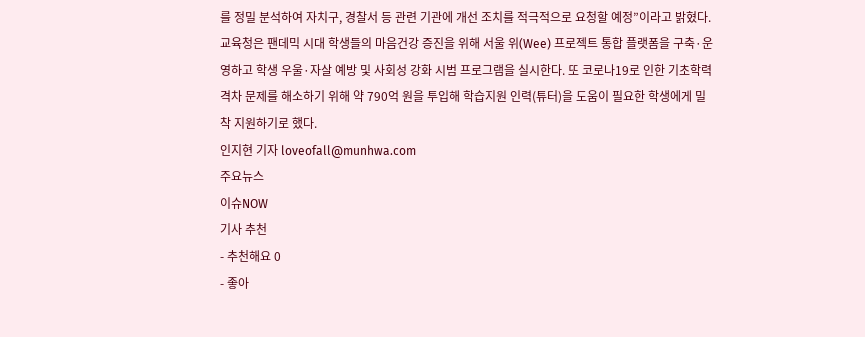를 정밀 분석하여 자치구, 경찰서 등 관련 기관에 개선 조치를 적극적으로 요청할 예정”이라고 밝혔다.
교육청은 팬데믹 시대 학생들의 마음건강 증진을 위해 서울 위(Wee) 프로젝트 통합 플랫폼을 구축·운영하고 학생 우울·자살 예방 및 사회성 강화 시범 프로그램을 실시한다. 또 코로나19로 인한 기초학력 격차 문제를 해소하기 위해 약 790억 원을 투입해 학습지원 인력(튜터)을 도움이 필요한 학생에게 밀착 지원하기로 했다.
인지현 기자 loveofall@munhwa.com
주요뉴스
이슈NOW
기사 추천
- 추천해요 0
- 좋아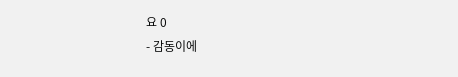요 0
- 감동이에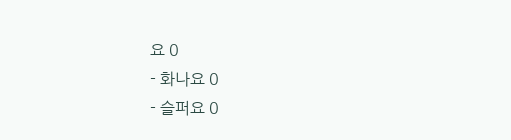요 0
- 화나요 0
- 슬퍼요 0